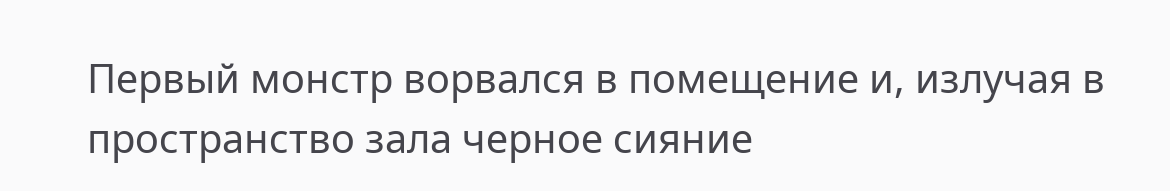Первый монстр ворвался в помещение и, излучая в пространство зала черное сияние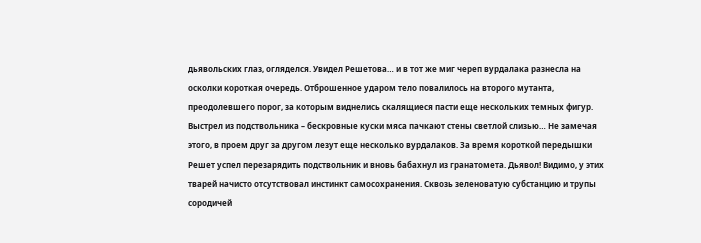дьявольских глаз, огляделся. Увидел Решетова… и в тот же миг череп вурдалака разнесла на осколки короткая очередь. Отброшенное ударом тело повалилось на второго мутанта, преодолевшего порог, за которым виднелись скалящиеся пасти еще нескольких темных фигур. Выстрел из подствольника – бескровные куски мяса пачкают стены светлой слизью… Не замечая этого, в проем друг за другом лезут еще несколько вурдалаков. За время короткой передышки Решет успел перезарядить подствольник и вновь бабахнул из гранатомета. Дьявол! Видимо, у этих тварей начисто отсутствовал инстинкт самосохранения. Сквозь зеленоватую субстанцию и трупы сородичей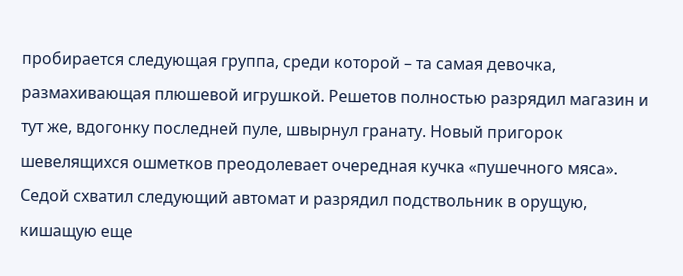пробирается следующая группа, среди которой – та самая девочка, размахивающая плюшевой игрушкой. Решетов полностью разрядил магазин и тут же, вдогонку последней пуле, швырнул гранату. Новый пригорок шевелящихся ошметков преодолевает очередная кучка «пушечного мяса». Седой схватил следующий автомат и разрядил подствольник в орущую, кишащую еще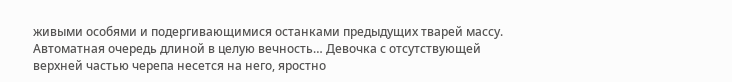живыми особями и подергивающимися останками предыдущих тварей массу. Автоматная очередь длиной в целую вечность… Девочка с отсутствующей верхней частью черепа несется на него, яростно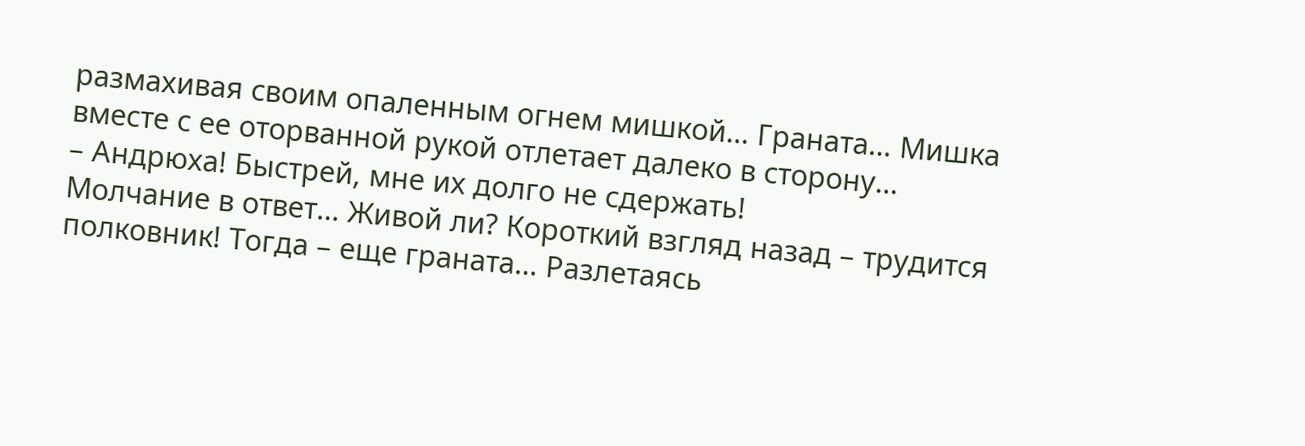размахивая своим опаленным огнем мишкой… Граната… Мишка вместе с ее оторванной рукой отлетает далеко в сторону…
– Андрюха! Быстрей, мне их долго не сдержать!
Молчание в ответ… Живой ли? Короткий взгляд назад – трудится полковник! Тогда – еще граната… Разлетаясь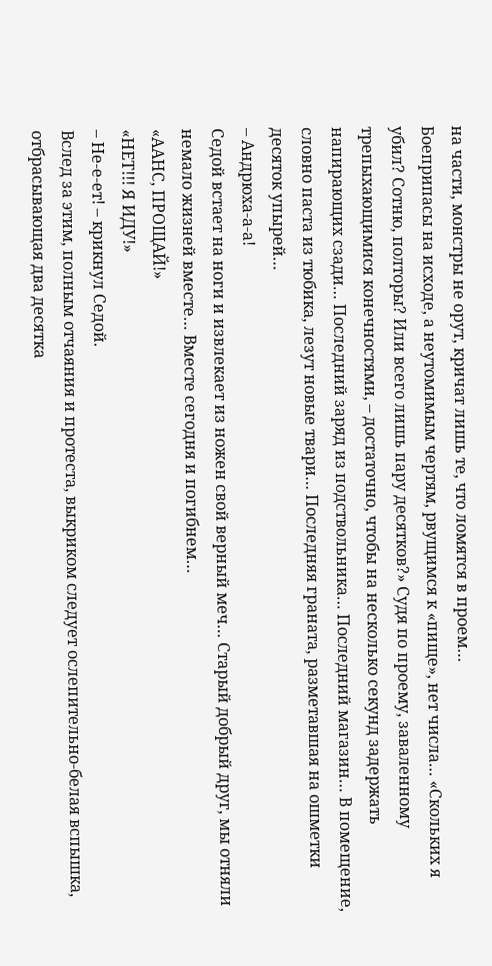на части, монстры не орут, кричат лишь те, что ломятся в проем…
Боеприпасы на исходе, а неутомимым чертям, рвущимся к «пище», нет числа… «Скольких я убил? Сотню, полторы? Или всего лишь пару десятков?» Судя по проему, заваленному трепыхающимися конечностями, – достаточно, чтобы на несколько секунд задержать напирающих сзади… Последний заряд из подствольника… Последний магазин… В помещение, словно паста из тюбика, лезут новые твари… Последняя граната, разметавшая на ошметки десяток упырей…
– Андрюха-а-а!
Седой встает на ноги и извлекает из ножен свой верный меч… Старый добрый друг, мы отняли немало жизней вместе… Вместе сегодня и погибнем…
«ААНС, ПРОЩАЙ!»
«НЕТ!!! Я ИДУ!»
– Не-е-ет! – крикнул Седой.
Вслед за этим, полным отчаяния и протеста, выкриком следует ослепительно-белая вспышка, отбрасывающая два десятка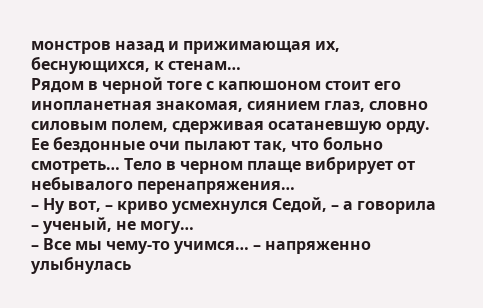монстров назад и прижимающая их, беснующихся, к стенам…
Рядом в черной тоге с капюшоном стоит его инопланетная знакомая, сиянием глаз, словно силовым полем, сдерживая осатаневшую орду. Ее бездонные очи пылают так, что больно смотреть… Тело в черном плаще вибрирует от небывалого перенапряжения…
– Ну вот, – криво усмехнулся Седой, – а говорила – ученый, не могу…
– Все мы чему-то учимся… – напряженно улыбнулась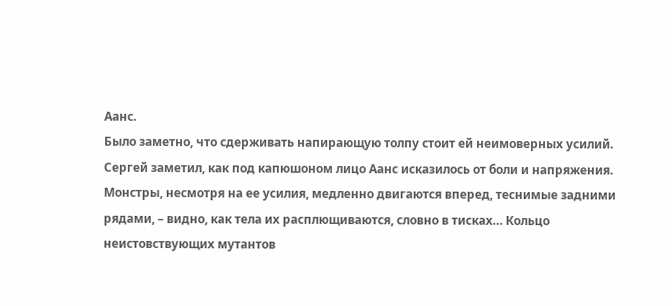Аанс.
Было заметно, что сдерживать напирающую толпу стоит ей неимоверных усилий. Сергей заметил, как под капюшоном лицо Аанс исказилось от боли и напряжения. Монстры, несмотря на ее усилия, медленно двигаются вперед, теснимые задними рядами, – видно, как тела их расплющиваются, словно в тисках… Кольцо неистовствующих мутантов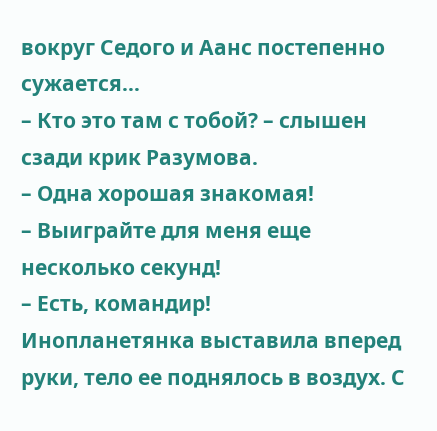вокруг Седого и Аанс постепенно сужается…
– Кто это там с тобой? – слышен сзади крик Разумова.
– Одна хорошая знакомая!
– Выиграйте для меня еще несколько секунд!
– Есть, командир!
Инопланетянка выставила вперед руки, тело ее поднялось в воздух. С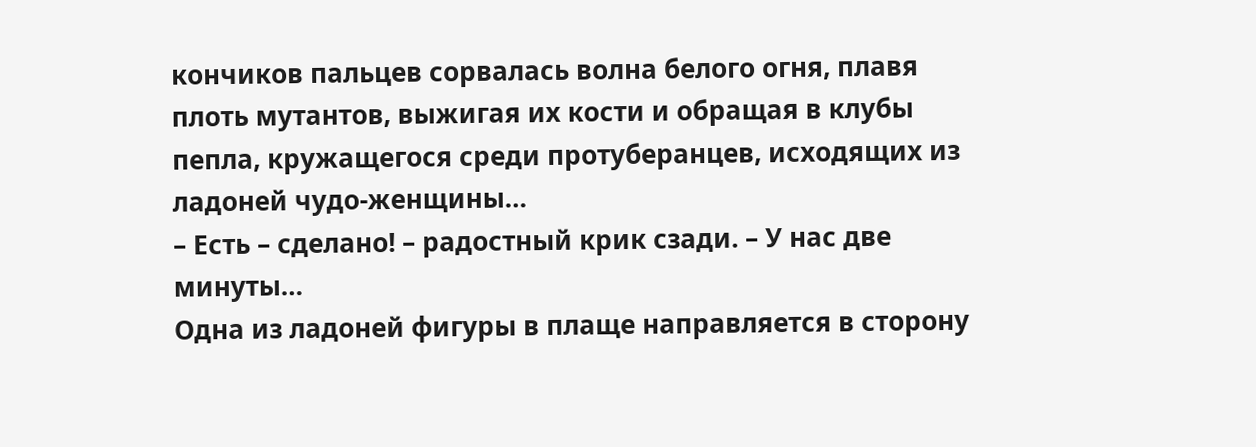кончиков пальцев сорвалась волна белого огня, плавя плоть мутантов, выжигая их кости и обращая в клубы пепла, кружащегося среди протуберанцев, исходящих из ладоней чудо-женщины…
– Есть – сделано! – радостный крик сзади. – У нас две минуты…
Одна из ладоней фигуры в плаще направляется в сторону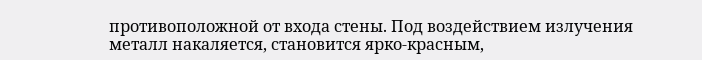противоположной от входа стены. Под воздействием излучения металл накаляется, становится ярко-красным,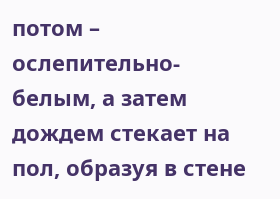потом – ослепительно-белым, а затем дождем стекает на пол, образуя в стене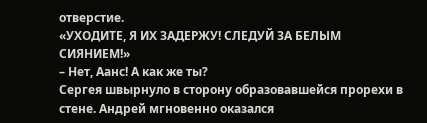отверстие.
«УХОДИТЕ, Я ИХ ЗАДЕРЖУ! СЛЕДУЙ ЗА БЕЛЫМ СИЯНИЕМ!»
– Нет, Аанс! А как же ты?
Сергея швырнуло в сторону образовавшейся прорехи в стене. Андрей мгновенно оказался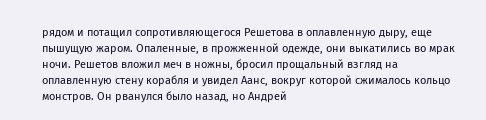рядом и потащил сопротивляющегося Решетова в оплавленную дыру, еще пышущую жаром. Опаленные, в прожженной одежде, они выкатились во мрак ночи. Решетов вложил меч в ножны, бросил прощальный взгляд на оплавленную стену корабля и увидел Аанс, вокруг которой сжималось кольцо монстров. Он рванулся было назад, но Андрей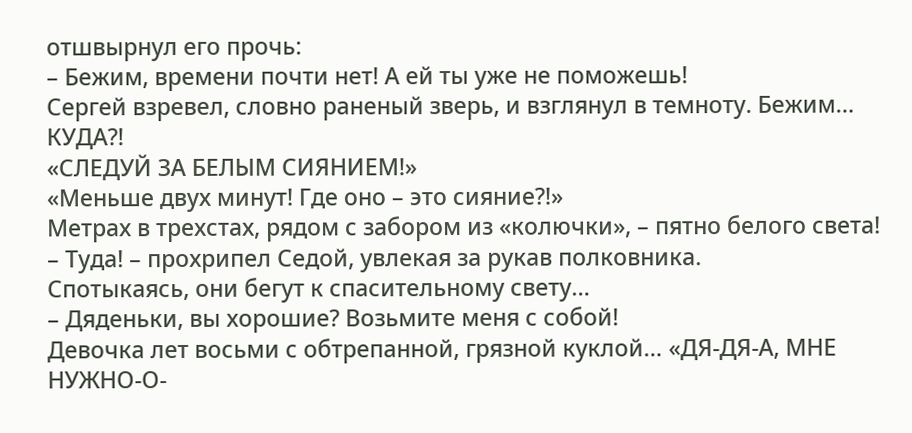отшвырнул его прочь:
– Бежим, времени почти нет! А ей ты уже не поможешь!
Сергей взревел, словно раненый зверь, и взглянул в темноту. Бежим… КУДА?!
«СЛЕДУЙ ЗА БЕЛЫМ СИЯНИЕМ!»
«Меньше двух минут! Где оно – это сияние?!»
Метрах в трехстах, рядом с забором из «колючки», – пятно белого света!
– Туда! – прохрипел Седой, увлекая за рукав полковника.
Спотыкаясь, они бегут к спасительному свету…
– Дяденьки, вы хорошие? Возьмите меня с собой!
Девочка лет восьми с обтрепанной, грязной куклой… «ДЯ-ДЯ-А, МНЕ НУЖНО-О-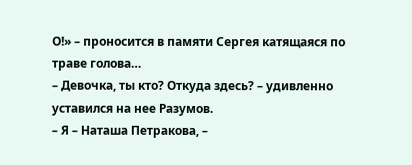О!» – проносится в памяти Сергея катящаяся по траве голова…
– Девочка, ты кто? Откуда здесь? – удивленно уставился на нее Разумов.
– Я – Наташа Петракова, –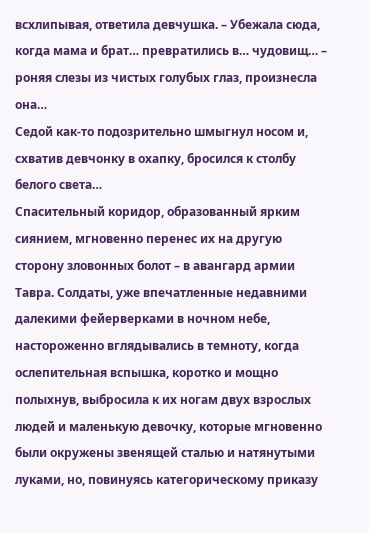всхлипывая, ответила девчушка. – Убежала сюда, когда мама и брат… превратились в… чудовищ… – роняя слезы из чистых голубых глаз, произнесла она…
Седой как-то подозрительно шмыгнул носом и, схватив девчонку в охапку, бросился к столбу белого света…
Спасительный коридор, образованный ярким сиянием, мгновенно перенес их на другую сторону зловонных болот – в авангард армии Тавра. Солдаты, уже впечатленные недавними далекими фейерверками в ночном небе, настороженно вглядывались в темноту, когда ослепительная вспышка, коротко и мощно полыхнув, выбросила к их ногам двух взрослых людей и маленькую девочку, которые мгновенно были окружены звенящей сталью и натянутыми луками, но, повинуясь категорическому приказу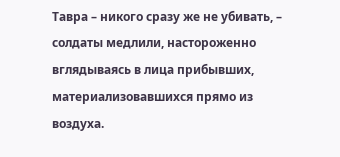Тавра – никого сразу же не убивать, – солдаты медлили, настороженно вглядываясь в лица прибывших, материализовавшихся прямо из воздуха.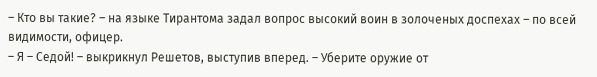– Кто вы такие? – на языке Тирантома задал вопрос высокий воин в золоченых доспехах – по всей видимости, офицер.
– Я – Седой! – выкрикнул Решетов, выступив вперед. – Уберите оружие от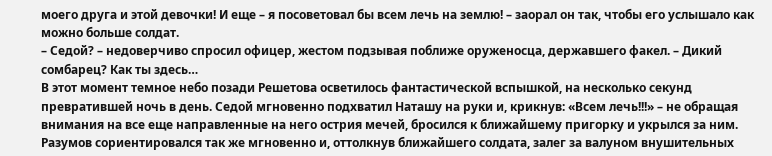моего друга и этой девочки! И еще – я посоветовал бы всем лечь на землю! – заорал он так, чтобы его услышало как можно больше солдат.
– Седой? – недоверчиво спросил офицер, жестом подзывая поближе оруженосца, державшего факел. – Дикий сомбарец? Как ты здесь…
В этот момент темное небо позади Решетова осветилось фантастической вспышкой, на несколько секунд превратившей ночь в день. Седой мгновенно подхватил Наташу на руки и, крикнув: «Всем лечь!!!» – не обращая внимания на все еще направленные на него острия мечей, бросился к ближайшему пригорку и укрылся за ним. Разумов сориентировался так же мгновенно и, оттолкнув ближайшего солдата, залег за валуном внушительных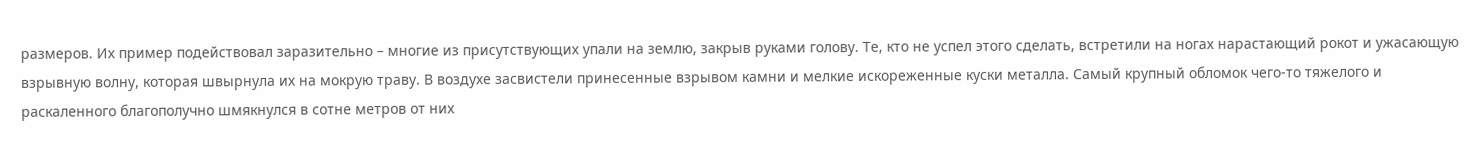размеров. Их пример подействовал заразительно – многие из присутствующих упали на землю, закрыв руками голову. Те, кто не успел этого сделать, встретили на ногах нарастающий рокот и ужасающую взрывную волну, которая швырнула их на мокрую траву. В воздухе засвистели принесенные взрывом камни и мелкие искореженные куски металла. Самый крупный обломок чего-то тяжелого и раскаленного благополучно шмякнулся в сотне метров от них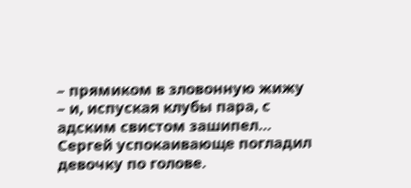– прямиком в зловонную жижу – и, испуская клубы пара, с адским свистом зашипел…
Сергей успокаивающе погладил девочку по голове.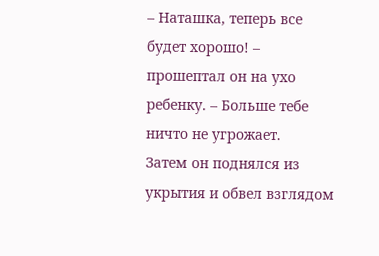– Наташка, теперь все будет хорошо! – прошептал он на ухо ребенку. – Больше тебе ничто не угрожает.
Затем он поднялся из укрытия и обвел взглядом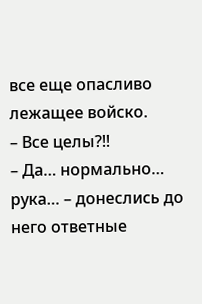все еще опасливо лежащее войско.
– Все целы?!!
– Да… нормально… рука… – донеслись до него ответные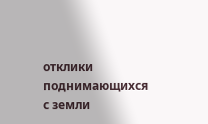отклики поднимающихся с земли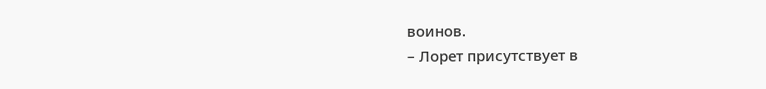воинов.
– Лорет присутствует в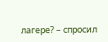лагере? – спросил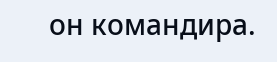он командира.